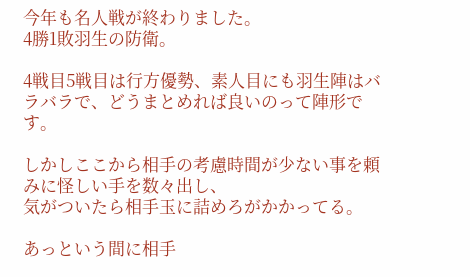今年も名人戦が終わりました。
4勝1敗羽生の防衛。

4戦目5戦目は行方優勢、素人目にも羽生陣はバラバラで、どうまとめれば良いのって陣形です。

しかしここから相手の考慮時間が少ない事を頼みに怪しい手を数々出し、
気がついたら相手玉に詰めろがかかってる。

あっという間に相手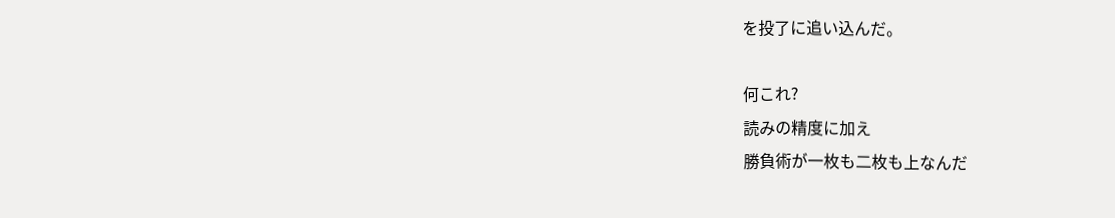を投了に追い込んだ。

何これ?
読みの精度に加え
勝負術が一枚も二枚も上なんだ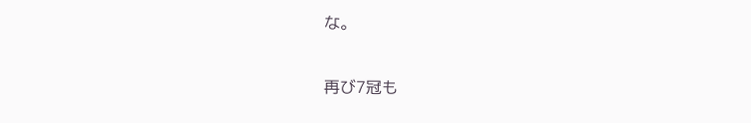な。

再び7冠も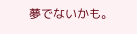夢でないかも。